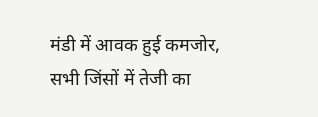मंडी में आवक हुई कमजोर, सभी जिंसों में तेजी का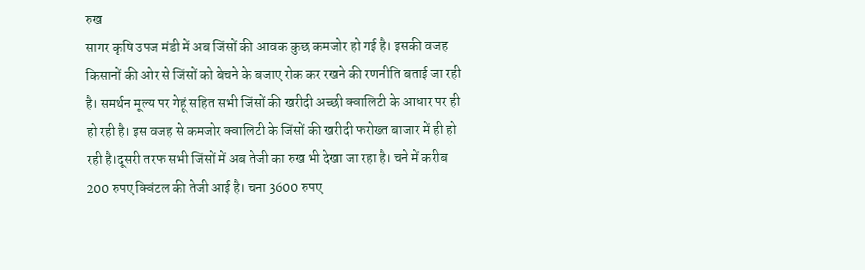रुख
सागर कृषि उपज मंडी में अब जिंसों की आवक कुछ कमजोर हो गई है। इसकी वजह किसानों की ओर से जिंसों को बेचने के बजाए रोक कर रखने की रणनीति बताई जा रही है। समर्थन मूल्य पर गेहूं सहित सभी जिंसों की खरीदी अच्छी क्वालिटी के आधार पर ही हो रही है। इस वजह से कमजोर क्वालिटी के जिंसों की खरीदी फरोख्त बाजार में ही हो रही है।दूसरी तरफ सभी जिंसों में अब तेजी का रुख भी देखा जा रहा है। चने में करीब 200 रुपए क्विंटल की तेजी आई है। चना 3600 रुपए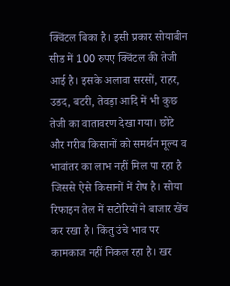क्विंटल बिका है। इसी प्रकार सोयाबीन सीड में 100 रुपए क्विंटल की तेजी आई है। इसके अलावा सरसों, राहर, उडद, बटरी, तेवड़ा आदि में भी कुछ तेजी का वातावरण देखा गया। छोटे और गरीब किसानों को समर्थन मूल्य व भावांतर का लाभ नहीं मिल पा रहा है जिससे ऐसे किसानों में रोष है। सोया रिफाइन तेल में सटोरियों ने बाजार खेंच कर रखा है। किंतु उंचे भाव पर कामकाज नहीं निकल रहा है। खर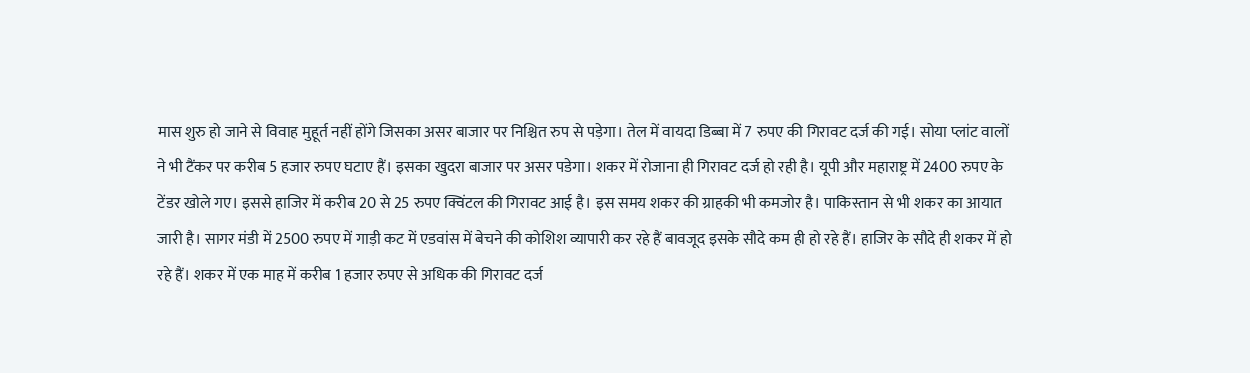मास शुरु हो जाने से विवाह मुहूर्त नहीं होंगे जिसका असर बाजार पर निश्चित रुप से पड़ेगा। तेल में वायदा डिब्बा में 7 रुपए की गिरावट दर्ज की गई। सोया प्लांट वालों ने भी टैंकर पर करीब 5 हजार रुपए घटाए हैं। इसका खुदरा बाजार पर असर पडेगा। शकर में रोजाना ही गिरावट दर्ज हो रही है। यूपी और महाराष्ट्र में 2400 रुपए के टेंडर खोले गए। इससे हाजिर में करीब 20 से 25 रुपए क्विंटल की गिरावट आई है। इस समय शकर की ग्राहकी भी कमजोर है। पाकिस्तान से भी शकर का आयात जारी है। सागर मंडी में 2500 रुपए में गाड़ी कट में एडवांस में बेचने की कोशिश व्यापारी कर रहे हैं बावजूद इसके सौदे कम ही हो रहे हैं। हाजिर के सौदे ही शकर में हो रहे हैं। शकर में एक माह में करीब 1 हजार रुपए से अधिक की गिरावट दर्ज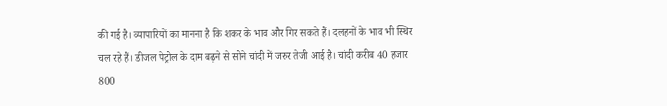की गई है। व्यापारियों का मानना है कि शकर के भाव और गिर सकते हैं। दलहनों के भाव भी स्थिर चल रहे हैं। डीजल पेट्रोल के दाम बढ़ने से सोने चांदी में जरुर तेजी आई है। चांदी करीब 40 हजार 800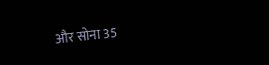और सोना 35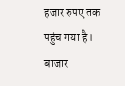हजार रुपए तक पहुंच गया है।
बाजार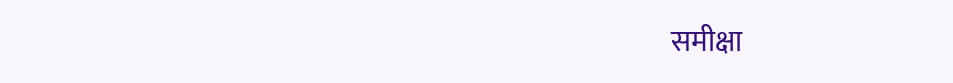समीक्षा